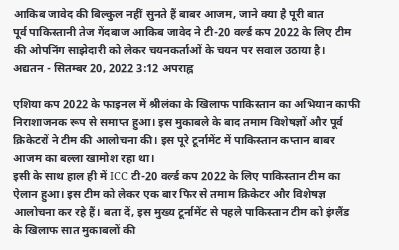आकिब जावेद की बिल्कुल नहीं सुनते हैं बाबर आजम, जाने क्या है पूरी बात
पूर्व पाकिस्तानी तेज गेंदबाज आकिब जावेद ने टी-20 वर्ल्ड कप 2022 के लिए टीम की ओपनिंग साझेदारी को लेकर चयनकर्ताओं के चयन पर सवाल उठाया है।
अद्यतन - सितम्बर 20, 2022 3:12 अपराह्न

एशिया कप 2022 के फाइनल में श्रीलंका के खिलाफ पाकिस्तान का अभियान काफी निराशाजनक रूप से समाप्त हुआ। इस मुकाबले के बाद तमाम विशेषज्ञों और पूर्व क्रिकेटरों ने टीम की आलोचना की। इस पूरे टूर्नामेंट में पाकिस्तान कप्तान बाबर आजम का बल्ला खामोश रहा था।
इसी के साथ हाल ही में ICC टी-20 वर्ल्ड कप 2022 के लिए पाकिस्तान टीम का ऐलान हुआ। इस टीम को लेकर एक बार फिर से तमाम क्रिकेटर और विशेषज्ञ आलोचना कर रहे हैं। बता दें, इस मुख्य टूर्नामेंट से पहले पाकिस्तान टीम को इंग्लैंड के खिलाफ सात मुकाबलों की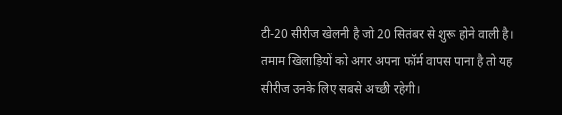टी-20 सीरीज खेलनी है जो 20 सितंबर से शुरू होने वाली है। तमाम खिलाड़ियों को अगर अपना फॉर्म वापस पाना है तो यह सीरीज उनके लिए सबसे अच्छी रहेगी।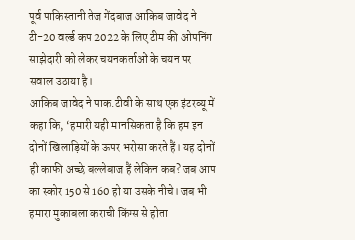पूर्व पाकिस्तानी तेज गेंदबाज आकिब जावेद ने टी-20 वर्ल्ड कप 2022 के लिए टीम की ओपनिंग साझेदारी को लेकर चयनकर्ताओं के चयन पर सवाल उठाया है।
आकिब जावेद ने पाक.टीवी के साथ एक इंटरव्यू में कहा कि, ‘हमारी यही मानसिकता है कि हम इन दोनों खिलाड़ियों के ऊपर भरोसा करते हैं। यह दोनों ही काफी अच्छे बल्लेबाज हैं लेकिन कब? जब आप का स्कोर 150 से 160 हो या उसके नीचे। जब भी हमारा मुकाबला कराची किंग्स से होता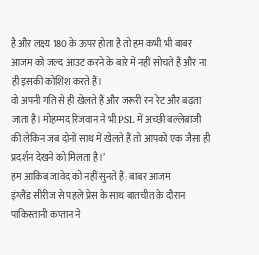है और लक्ष्य 180 के ऊपर होता है तो हम कभी भी बाबर आजम को जल्द आउट करने के बारे में नहीं सोचते हैं और ना ही इसकी कोशिश करते हैं।
वो अपनी गति से ही खेलते हैं और जरूरी रन रेट और बढ़ता जाता है। मोहम्मद रिजवान ने भी PSL में अच्छी बल्लेबाजी की लेकिन जब दोनों साथ में खेलते हैं तो आपको एक जैसा ही प्रदर्शन देखने को मिलता है।’
हम आकिब जावेद को नहीं सुनते हैं: बाबर आजम
इंग्लैंड सीरीज से पहले प्रेस के साथ बातचीत के दौरान पाकिस्तानी कप्तान ने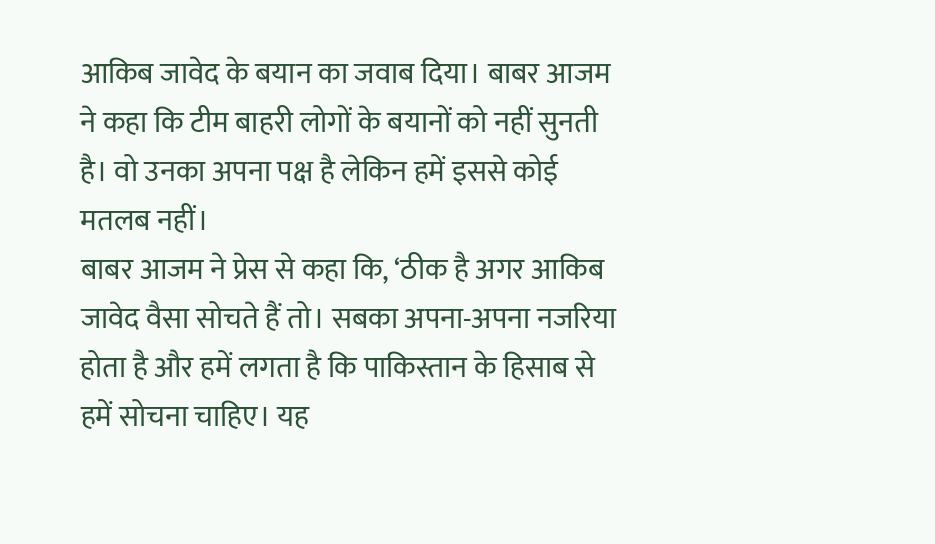आकिब जावेद के बयान का जवाब दिया। बाबर आजम ने कहा कि टीम बाहरी लोगों के बयानों को नहीं सुनती है। वो उनका अपना पक्ष है लेकिन हमें इससे कोई मतलब नहीं।
बाबर आजम ने प्रेस से कहा कि, ‘ठीक है अगर आकिब जावेद वैसा सोचते हैं तो। सबका अपना-अपना नजरिया होता है और हमें लगता है कि पाकिस्तान के हिसाब से हमें सोचना चाहिए। यह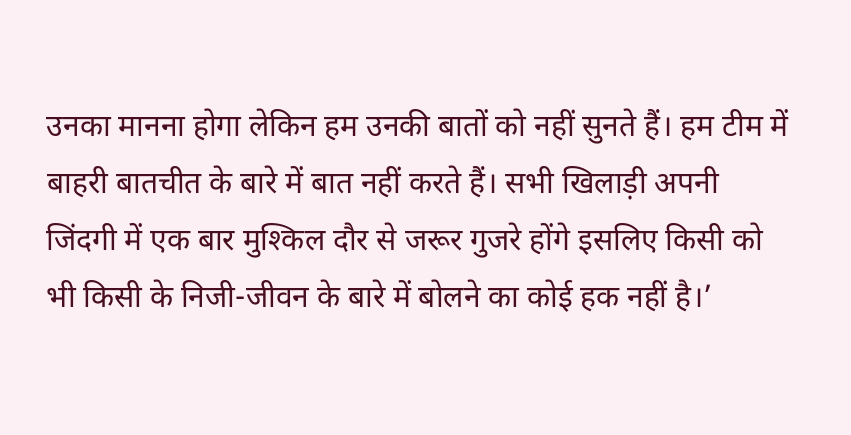उनका मानना होगा लेकिन हम उनकी बातों को नहीं सुनते हैं। हम टीम में बाहरी बातचीत के बारे में बात नहीं करते हैं। सभी खिलाड़ी अपनी जिंदगी में एक बार मुश्किल दौर से जरूर गुजरे होंगे इसलिए किसी को भी किसी के निजी-जीवन के बारे में बोलने का कोई हक नहीं है।’